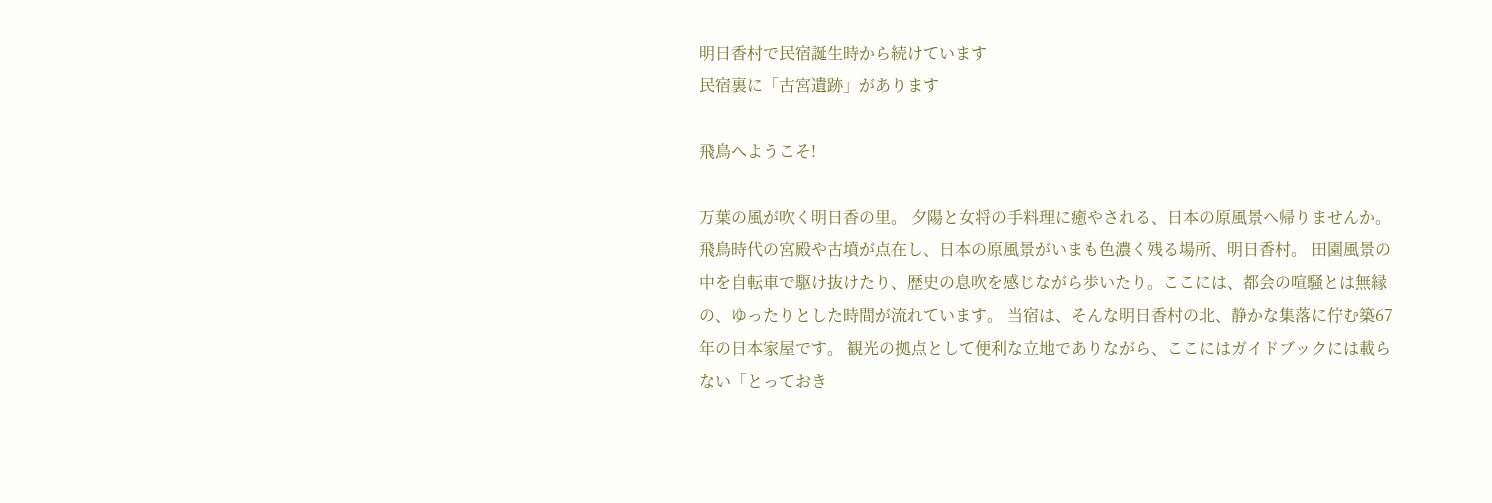明日香村で民宿誕生時から続けています
民宿裏に「古宮遺跡」があります

飛鳥へようこそ!

万葉の風が吹く明日香の里。 夕陽と女将の手料理に癒やされる、日本の原風景へ帰りませんか。 飛鳥時代の宮殿や古墳が点在し、日本の原風景がいまも色濃く残る場所、明日香村。 田園風景の中を自転車で駆け抜けたり、歴史の息吹を感じながら歩いたり。ここには、都会の喧騒とは無縁の、ゆったりとした時間が流れています。 当宿は、そんな明日香村の北、静かな集落に佇む築67年の日本家屋です。 観光の拠点として便利な立地でありながら、ここにはガイドブックには載らない「とっておき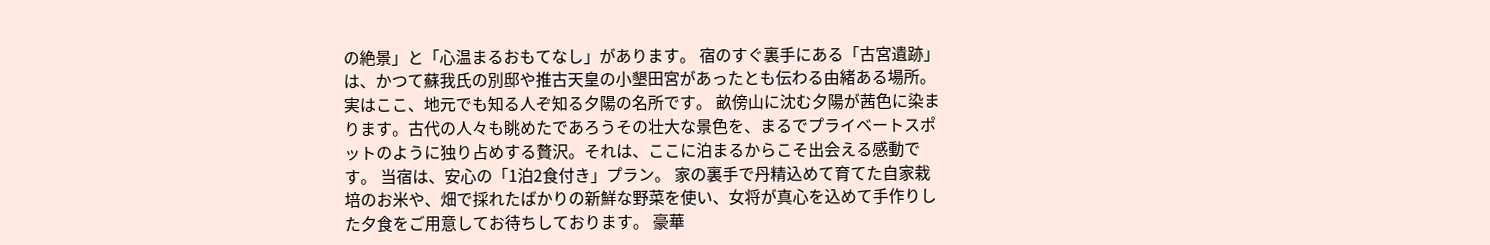の絶景」と「心温まるおもてなし」があります。 宿のすぐ裏手にある「古宮遺跡」は、かつて蘇我氏の別邸や推古天皇の小墾田宮があったとも伝わる由緒ある場所。実はここ、地元でも知る人ぞ知る夕陽の名所です。 畝傍山に沈む夕陽が茜色に染まります。古代の人々も眺めたであろうその壮大な景色を、まるでプライベートスポットのように独り占めする贅沢。それは、ここに泊まるからこそ出会える感動です。 当宿は、安心の「1泊2食付き」プラン。 家の裏手で丹精込めて育てた自家栽培のお米や、畑で採れたばかりの新鮮な野菜を使い、女将が真心を込めて手作りした夕食をご用意してお待ちしております。 豪華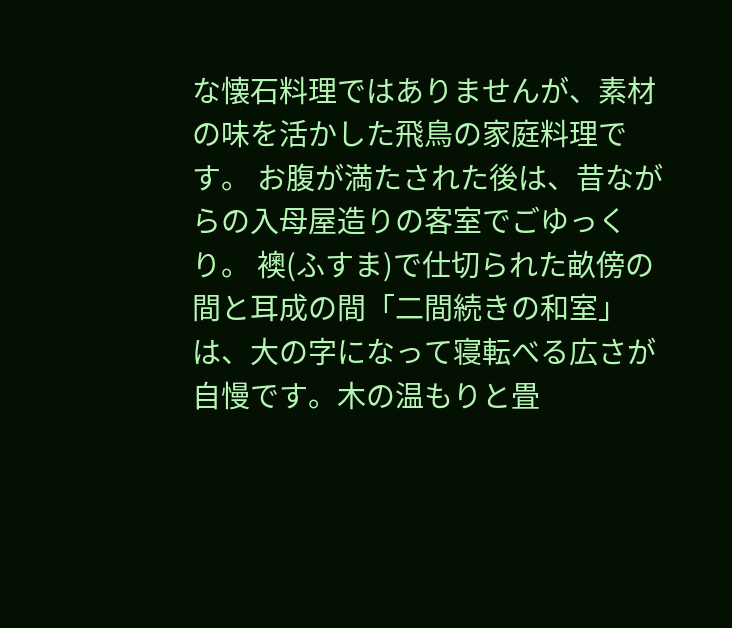な懐石料理ではありませんが、素材の味を活かした飛鳥の家庭料理です。 お腹が満たされた後は、昔ながらの入母屋造りの客室でごゆっくり。 襖(ふすま)で仕切られた畝傍の間と耳成の間「二間続きの和室」は、大の字になって寝転べる広さが自慢です。木の温もりと畳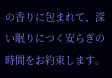の香りに包まれて、深い眠りにつく安らぎの時間をお約束します。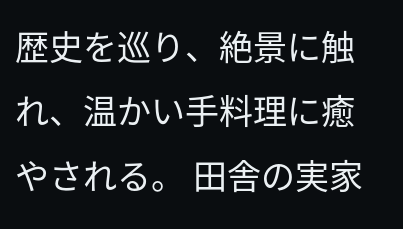歴史を巡り、絶景に触れ、温かい手料理に癒やされる。 田舎の実家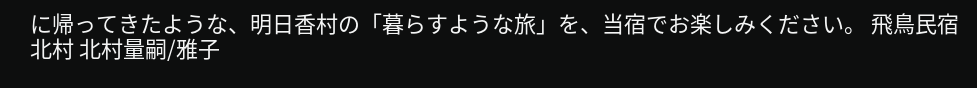に帰ってきたような、明日香村の「暮らすような旅」を、当宿でお楽しみください。 飛鳥民宿北村 北村量嗣/雅子